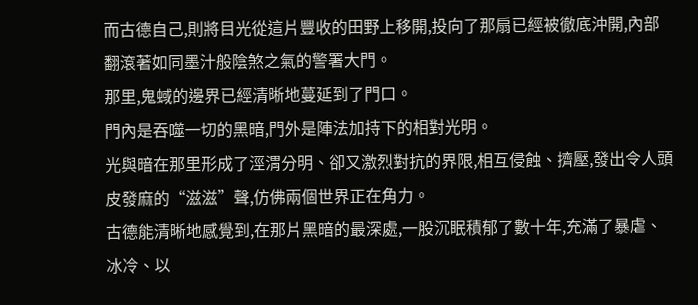而古德自己,則將目光從這片豐收的田野上移開,投向了那扇已經被徹底沖開,內部翻滾著如同墨汁般陰煞之氣的警署大門。
那里,鬼蜮的邊界已經清晰地蔓延到了門口。
門內是吞噬一切的黑暗,門外是陣法加持下的相對光明。
光與暗在那里形成了涇渭分明、卻又激烈對抗的界限,相互侵蝕、擠壓,發出令人頭皮發麻的“滋滋”聲,仿佛兩個世界正在角力。
古德能清晰地感覺到,在那片黑暗的最深處,一股沉眠積郁了數十年,充滿了暴虐、冰冷、以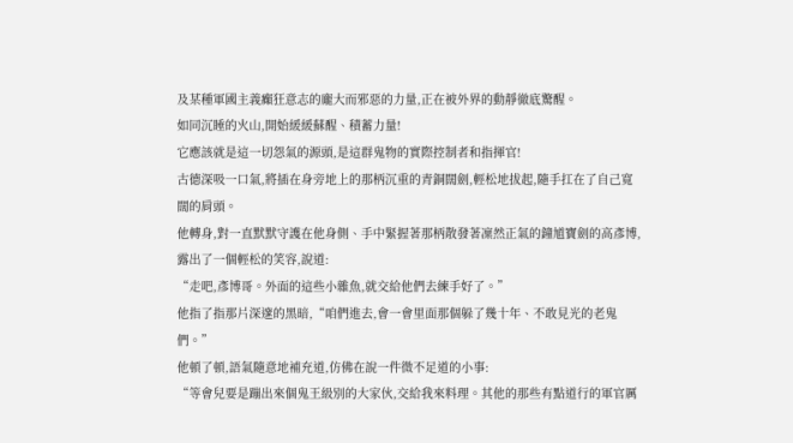及某種軍國主義癲狂意志的龐大而邪惡的力量,正在被外界的動靜徹底驚醒。
如同沉睡的火山,開始緩緩蘇醒、積蓄力量!
它應該就是這一切怨氣的源頭,是這群鬼物的實際控制者和指揮官!
古德深吸一口氣,將插在身旁地上的那柄沉重的青銅闊劍,輕松地拔起,隨手扛在了自己寬闊的肩頭。
他轉身,對一直默默守護在他身側、手中緊握著那柄散發著凜然正氣的鐘馗寶劍的高彥博,露出了一個輕松的笑容,說道:
“走吧,彥博哥。外面的這些小雜魚,就交給他們去練手好了。”
他指了指那片深邃的黑暗,“咱們進去,會一會里面那個躲了幾十年、不敢見光的老鬼們。”
他頓了頓,語氣隨意地補充道,仿佛在說一件微不足道的小事:
“等會兒要是蹦出來個鬼王級別的大家伙,交給我來料理。其他的那些有點道行的軍官厲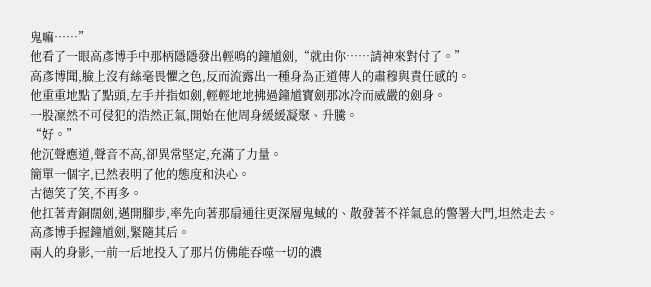鬼嘛……”
他看了一眼高彥博手中那柄隱隱發出輕鳴的鐘馗劍,“就由你……請神來對付了。”
高彥博聞,臉上沒有絲毫畏懼之色,反而流露出一種身為正道傳人的肅穆與責任感的。
他重重地點了點頭,左手并指如劍,輕輕地地拂過鐘馗寶劍那冰冷而威嚴的劍身。
一股凜然不可侵犯的浩然正氣,開始在他周身緩緩凝聚、升騰。
“好。”
他沉聲應道,聲音不高,卻異常堅定,充滿了力量。
簡單一個字,已然表明了他的態度和決心。
古德笑了笑,不再多。
他扛著青銅闊劍,邁開腳步,率先向著那扇通往更深層鬼蜮的、散發著不祥氣息的警署大門,坦然走去。
高彥博手握鐘馗劍,緊隨其后。
兩人的身影,一前一后地投入了那片仿佛能吞噬一切的濃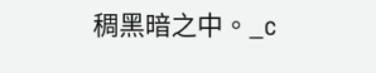稠黑暗之中。_c